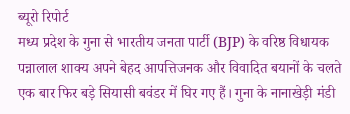ब्यूरो रिपोर्ट
मध्य प्रदेश के गुना से भारतीय जनता पार्टी (BJP) के वरिष्ठ विधायक पन्नालाल शाक्य अपने बेहद आपत्तिजनक और विवादित बयानों के चलते एक बार फिर बड़े सियासी बवंडर में घिर गए हैं। गुना के नानाखेड़ी मंडी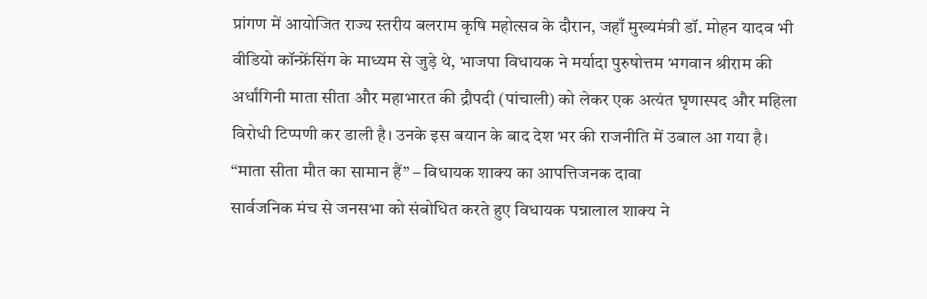प्रांगण में आयोजित राज्य स्तरीय बलराम कृषि महोत्सव के दौरान, जहाँ मुख्यमंत्री डॉ. मोहन यादव भी वीडियो कॉन्फ्रेंसिंग के माध्यम से जुड़े थे, भाजपा विधायक ने मर्यादा पुरुषोत्तम भगवान श्रीराम की अर्धांगिनी माता सीता और महाभारत की द्रौपदी (पांचाली) को लेकर एक अत्यंत घृणास्पद और महिला विरोधी टिप्पणी कर डाली है। उनके इस बयान के बाद देश भर की राजनीति में उबाल आ गया है।
“माता सीता मौत का सामान हैं” – विधायक शाक्य का आपत्तिजनक दावा
सार्वजनिक मंच से जनसभा को संबोधित करते हुए विधायक पन्नालाल शाक्य ने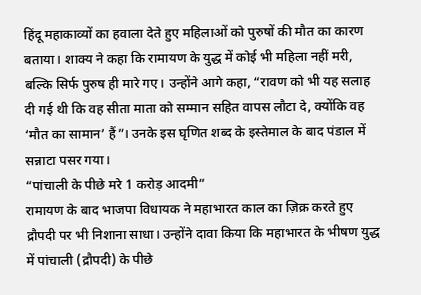हिंदू महाकाव्यों का हवाला देते हुए महिलाओं को पुरुषों की मौत का कारण बताया। शाक्य ने कहा कि रामायण के युद्ध में कोई भी महिला नहीं मरी, बल्कि सिर्फ पुरुष ही मारे गए। उन्होंने आगे कहा, “रावण को भी यह सलाह दी गई थी कि वह सीता माता को सम्मान सहित वापस लौटा दे, क्योंकि वह ‘मौत का सामान’ हैं”। उनके इस घृणित शब्द के इस्तेमाल के बाद पंडाल में सन्नाटा पसर गया।
“पांचाली के पीछे मरे 1 करोड़ आदमी”
रामायण के बाद भाजपा विधायक ने महाभारत काल का ज़िक्र करते हुए द्रौपदी पर भी निशाना साधा। उन्होंने दावा किया कि महाभारत के भीषण युद्ध में पांचाली (द्रौपदी) के पीछे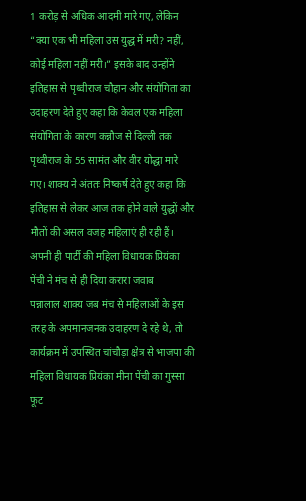1 करोड़ से अधिक आदमी मारे गए, लेकिन “क्या एक भी महिला उस युद्ध में मरी? नहीं, कोई महिला नहीं मरी।” इसके बाद उन्होंने इतिहास से पृथ्वीराज चौहान और संयोगिता का उदाहरण देते हुए कहा कि केवल एक महिला संयोगिता के कारण कन्नौज से दिल्ली तक पृथ्वीराज के 55 सामंत और वीर योद्धा मारे गए। शाक्य ने अंततः निष्कर्ष देते हुए कहा कि इतिहास से लेकर आज तक होने वाले युद्धों और मौतों की असल वजह महिलाएं ही रही हैं।
अपनी ही पार्टी की महिला विधायक प्रियंका पेंची ने मंच से ही दिया करारा जवाब
पन्नालाल शाक्य जब मंच से महिलाओं के इस तरह के अपमानजनक उदाहरण दे रहे थे, तो कार्यक्रम में उपस्थित चांचौड़ा क्षेत्र से भाजपा की महिला विधायक प्रियंका मीना पेंची का गुस्सा फूट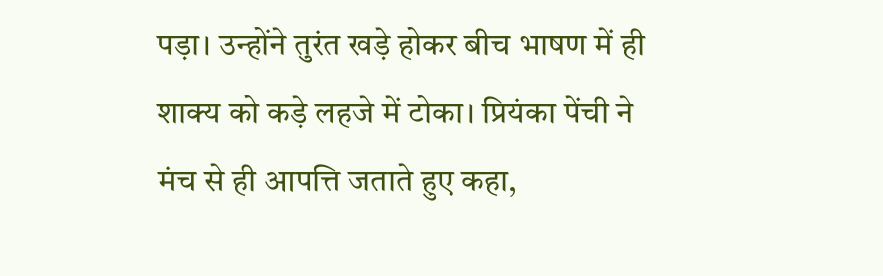पड़ा। उन्होंने तुरंत खड़े होकर बीच भाषण में ही शाक्य को कड़े लहजे में टोका। प्रियंका पेंची ने मंच से ही आपत्ति जताते हुए कहा,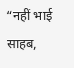“नहीं भाई साहब,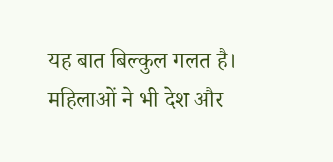यह बात बिल्कुल गलत है। महिलाओं ने भी देश और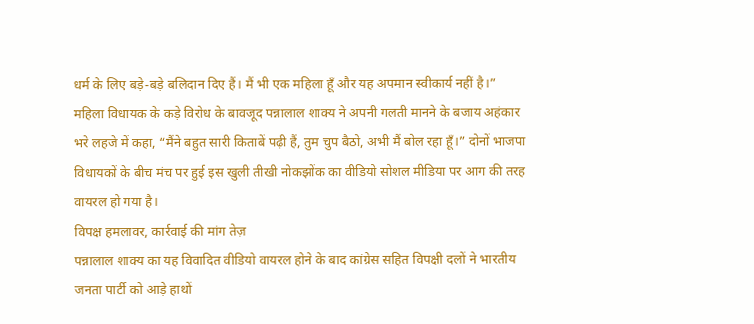धर्म के लिए बड़े-बड़े बलिदान दिए हैं। मैं भी एक महिला हूँ और यह अपमान स्वीकार्य नहीं है।”
महिला विधायक के कड़े विरोध के बावजूद पन्नालाल शाक्य ने अपनी गलती मानने के बजाय अहंकार भरे लहजे में कहा, “मैंने बहुत सारी किताबें पढ़ी हैं, तुम चुप बैठो, अभी मैं बोल रहा हूँ।” दोनों भाजपा विधायकों के बीच मंच पर हुई इस खुली तीखी नोकझोंक का वीडियो सोशल मीडिया पर आग की तरह वायरल हो गया है।
विपक्ष हमलावर, कार्रवाई की मांग तेज़
पन्नालाल शाक्य का यह विवादित वीडियो वायरल होने के बाद कांग्रेस सहित विपक्षी दलों ने भारतीय जनता पार्टी को आड़े हाथों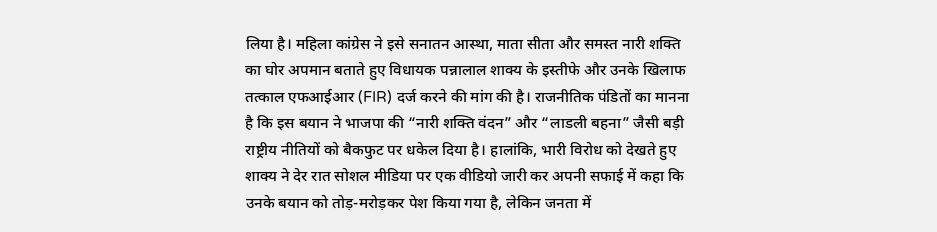लिया है। महिला कांग्रेस ने इसे सनातन आस्था, माता सीता और समस्त नारी शक्ति का घोर अपमान बताते हुए विधायक पन्नालाल शाक्य के इस्तीफे और उनके खिलाफ तत्काल एफआईआर (FIR) दर्ज करने की मांग की है। राजनीतिक पंडितों का मानना है कि इस बयान ने भाजपा की “नारी शक्ति वंदन” और “लाडली बहना” जैसी बड़ी राष्ट्रीय नीतियों को बैकफुट पर धकेल दिया है। हालांकि, भारी विरोध को देखते हुए शाक्य ने देर रात सोशल मीडिया पर एक वीडियो जारी कर अपनी सफाई में कहा कि उनके बयान को तोड़-मरोड़कर पेश किया गया है, लेकिन जनता में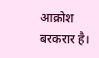आक्रोश बरकरार है।